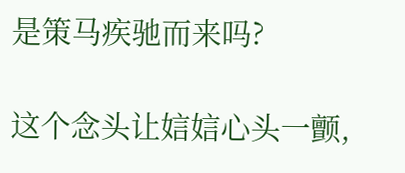是策马疾驰而来吗?

这个念头让娮娮心头一颤,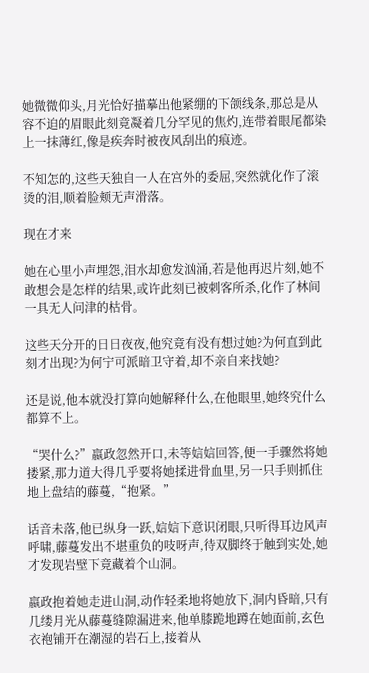她微微仰头,月光恰好描摹出他紧绷的下颌线条,那总是从容不迫的眉眼此刻竟凝着几分罕见的焦灼,连带着眼尾都染上一抹薄红,像是疾奔时被夜风刮出的痕迹。

不知怎的,这些天独自一人在宫外的委屈,突然就化作了滚烫的泪,顺着脸颊无声滑落。

现在才来

她在心里小声埋怨,泪水却愈发汹涌,若是他再迟片刻,她不敢想会是怎样的结果,或许此刻已被刺客所杀,化作了林间一具无人问津的枯骨。

这些天分开的日日夜夜,他究竟有没有想过她?为何直到此刻才出现?为何宁可派暗卫守着,却不亲自来找她?

还是说,他本就没打算向她解释什么,在他眼里,她终究什么都算不上。

“哭什么?”嬴政忽然开口,未等娮娮回答,便一手骤然将她搂紧,那力道大得几乎要将她揉进骨血里,另一只手则抓住地上盘结的藤蔓,“抱紧。”

话音未落,他已纵身一跃,娮娮下意识闭眼,只听得耳边风声呼啸,藤蔓发出不堪重负的吱呀声,待双脚终于触到实处,她才发现岩壁下竟藏着个山洞。

嬴政抱着她走进山洞,动作轻柔地将她放下,洞内昏暗,只有几缕月光从藤蔓缝隙漏进来,他单膝跪地蹲在她面前,玄色衣袍铺开在潮湿的岩石上,接着从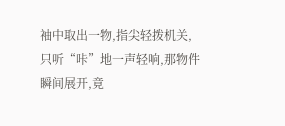袖中取出一物,指尖轻拨机关,只听“咔”地一声轻响,那物件瞬间展开,竟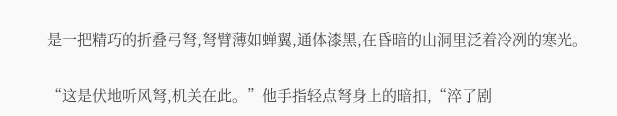是一把精巧的折叠弓弩,弩臂薄如蝉翼,通体漆黑,在昏暗的山洞里泛着冷冽的寒光。

“这是伏地听风弩,机关在此。”他手指轻点弩身上的暗扣,“淬了剧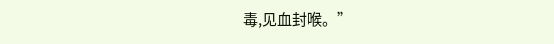毒,见血封喉。”